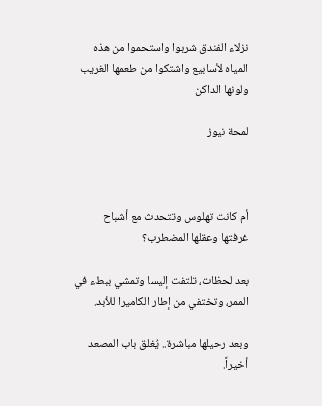نزلاء الفندق شربوا واستحموا من هذه المياه لأسابيع واشتكوا من طعمها الغريب ولونها الداكن

لمحة نيوز



أم كانت تهلوس وتتحدث مع أشباح غرفتها وعقلها المضطرب؟

بعد لحظات، تلتفت إليسا وتمشي ببطء في الممر، وتختفي من إطار الكاميرا للأبد.

وبعد رحيلها مباشرة.. يُغلق باب المصعد أخيراً.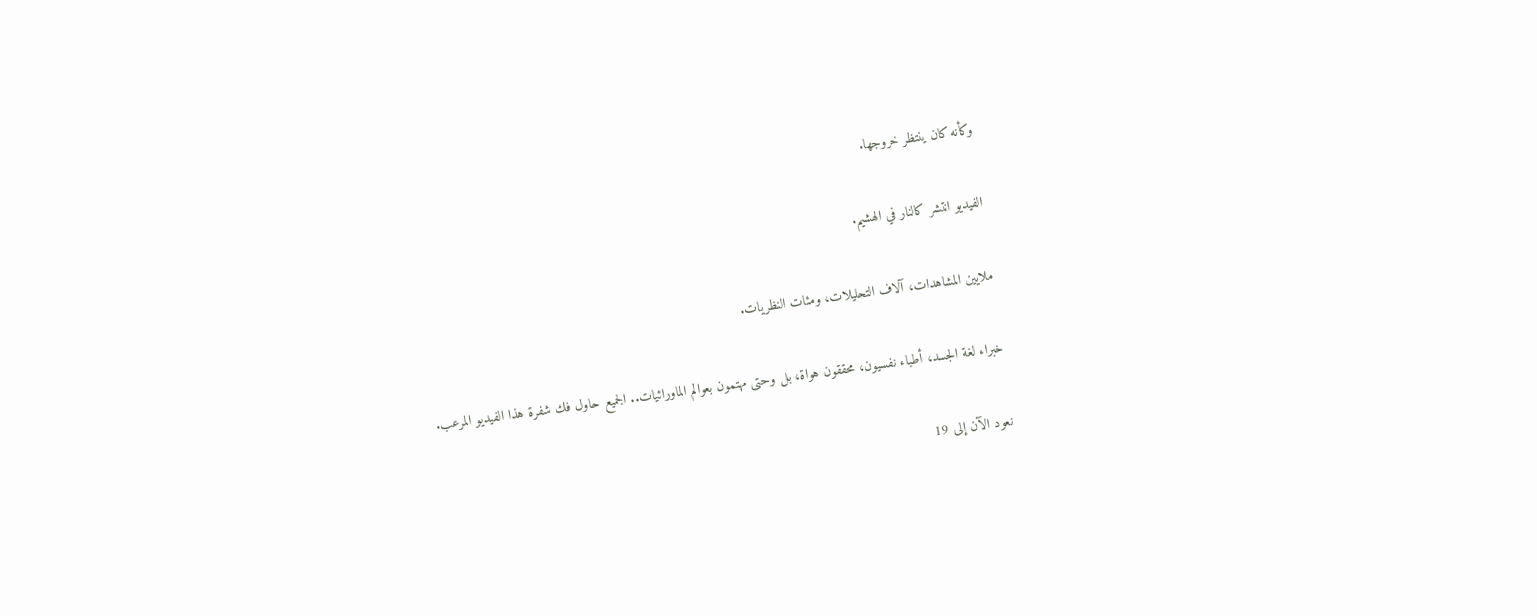وكأنه كان ينتظر خروجها.

الفيديو انتشر كالنار في الهشيم.

ملايين المشاهدات، آلاف التحليلات، ومئات النظريات.

خبراء لغة الجسد، أطباء نفسيون، محققون هواة، بل وحتى مهتمون بعوالم الماورائيات.. الجميع حاول فك شفرة هذا الفيديو المرعب.

نعود الآن إلى 19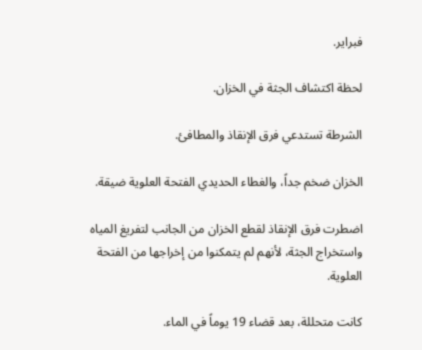فبراير.

لحظة اكتشاف الجثة في الخزان.

الشرطة تستدعي فرق الإنقاذ والمطافئ.

الخزان ضخم جداً، والغطاء الحديدي الفتحة العلوية ضيقة.

اضطرت فرق الإنقاذ لقطع الخزان من الجانب لتفريغ المياه واستخراج الجثة، لأنهم لم يتمكنوا من إخراجها من الفتحة العلوية.

كانت متحللة، بعد قضاء 19 يوماً في الماء.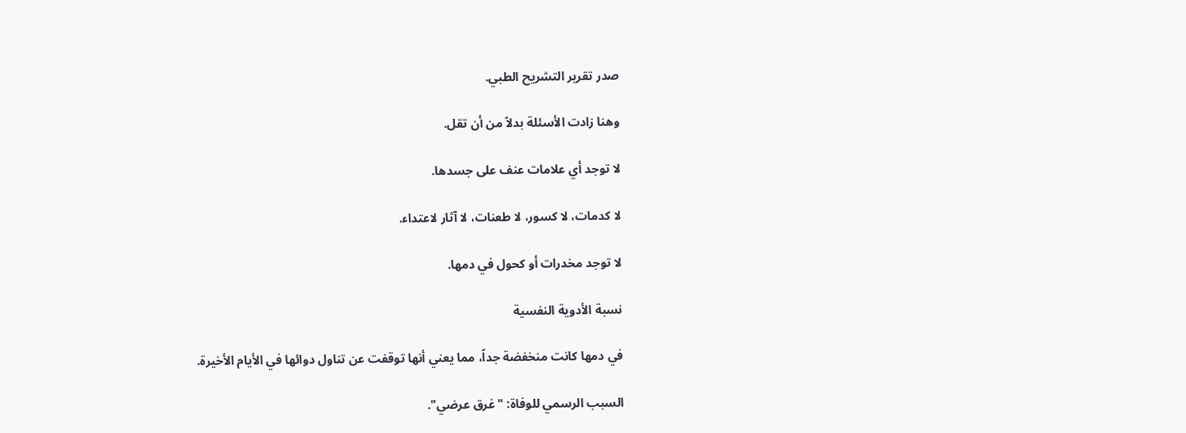صدر تقرير التشريح الطبي.

وهنا زادت الأسئلة بدلاً من أن تقل.

لا توجد أي علامات عنف على جسدها.

لا كدمات، لا كسور، لا طعنات، لا آثار لاعتداء.

لا توجد مخدرات أو كحول في دمها.

نسبة الأدوية النفسية

في دمها كانت منخفضة جداً، مما يعني أنها توقفت عن تناول دوائها في الأيام الأخيرة.

السبب الرسمي للوفاة: "غرق عرضي".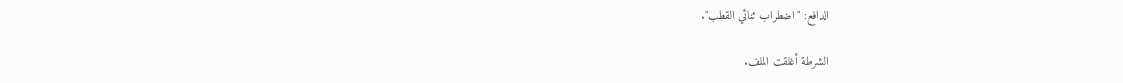الدافع: "اضطراب ثنائي القطب".

الشرطة أغلقت الملف.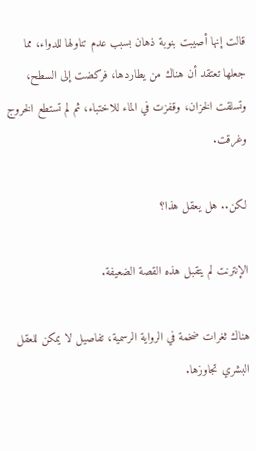قالت إنها أصيبت بنوبة ذهان بسبب عدم تناولها للدواء، مما جعلها تعتقد أن هناك من يطاردها، فركضت إلى السطح، وتسلقت الخزان، وقفزت في الماء للاختباء، ثم لم تستطع الخروج وغرقت.

لكن.. هل يعقل هذا؟

الإنترنت لم يتقبل هذه القصة الضعيفة.

هناك ثغرات ضخمة في الرواية الرسمية، تفاصيل لا يمكن للعقل البشري تجاوزها.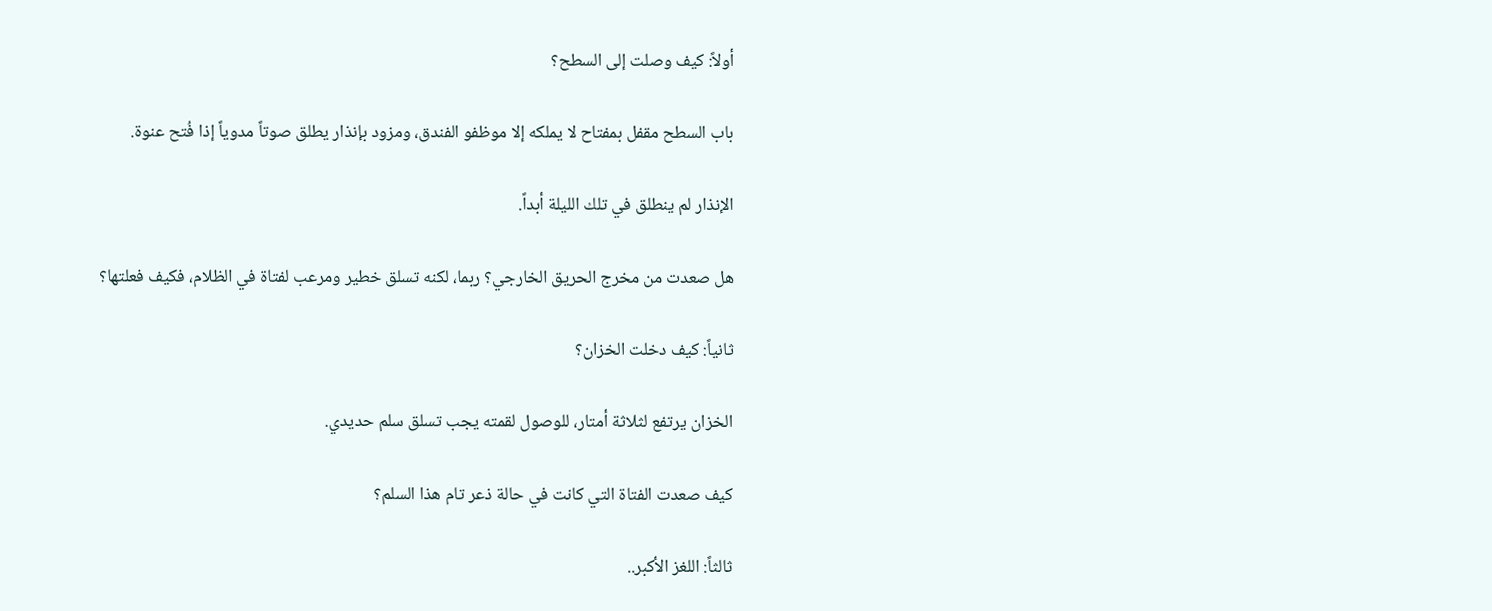أولاً: كيف وصلت إلى السطح؟

باب السطح مقفل بمفتاح لا يملكه إلا موظفو الفندق، ومزود بإنذار يطلق صوتاً مدوياً إذا فُتح عنوة.

الإنذار لم ينطلق في تلك الليلة أبداً.

هل صعدت من مخرج الحريق الخارجي؟ ربما، لكنه تسلق خطير ومرعب لفتاة في الظلام، فكيف فعلتها؟

ثانياً: كيف دخلت الخزان؟

الخزان يرتفع لثلاثة أمتار، للوصول لقمته يجب تسلق سلم حديدي.

كيف صعدت الفتاة التي كانت في حالة ذعر تام هذا السلم؟

ثالثاً: اللغز الأكبر..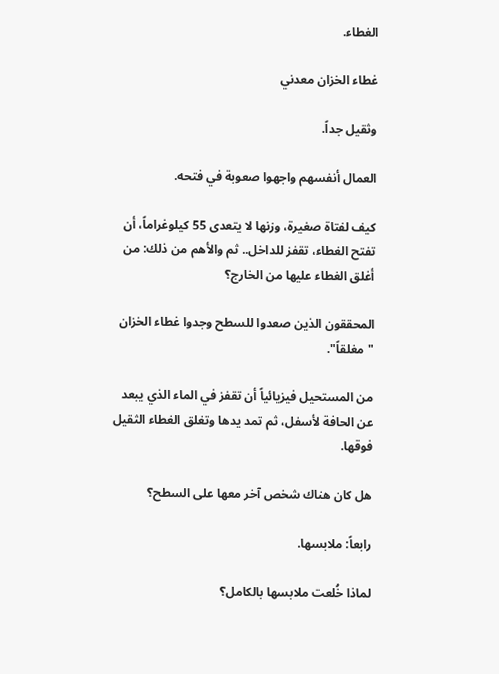الغطاء.

غطاء الخزان معدني

وثقيل جداً.

العمال أنفسهم واجهوا صعوبة في فتحه.

كيف لفتاة صغيرة، وزنها لا يتعدى 55 كيلوغراماً، أن تفتح الغطاء، تقفز للداخل.. ثم والأهم من ذلك: من أغلق الغطاء عليها من الخارج؟

المحققون الذين صعدوا للسطح وجدوا غطاء الخزان "مغلقاً".

من المستحيل فيزيائياً أن تقفز في الماء الذي يبعد عن الحافة لأسفل، ثم تمد يدها وتغلق الغطاء الثقيل فوقها.

هل كان هناك شخص آخر معها على السطح؟

رابعاً: ملابسها.

لماذا خُلعت ملابسها بالكامل؟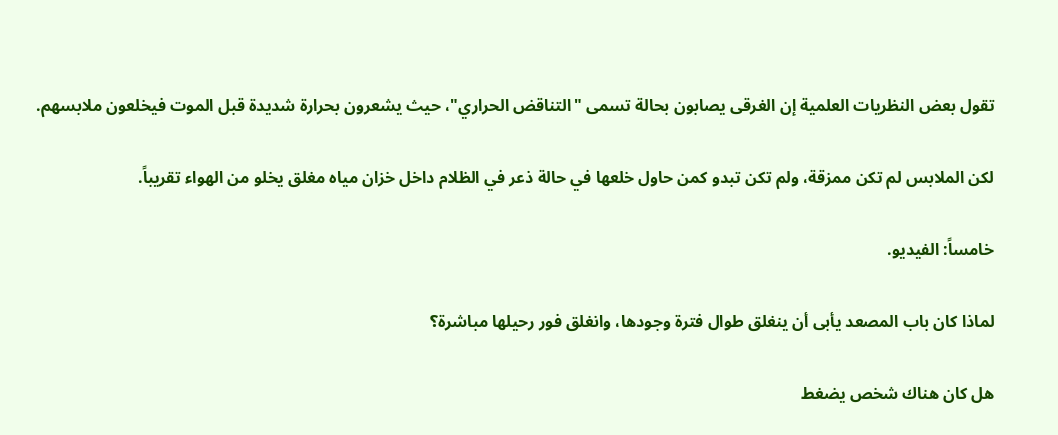تقول بعض النظريات العلمية إن الغرقى يصابون بحالة تسمى "التناقض الحراري"، حيث يشعرون بحرارة شديدة قبل الموت فيخلعون ملابسهم.

لكن الملابس لم تكن ممزقة، ولم تكن تبدو كمن حاول خلعها في حالة ذعر في الظلام داخل خزان مياه مغلق يخلو من الهواء تقريباً.

خامساً: الفيديو.

لماذا كان باب المصعد يأبى أن ينغلق طوال فترة وجودها، وانغلق فور رحيلها مباشرة؟

هل كان هناك شخص يضغط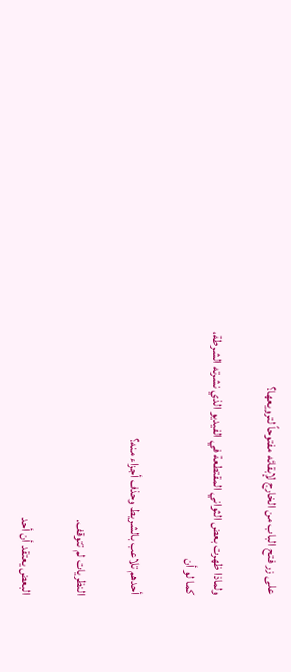على زر فتح الباب من الخارج لإبقائه مفتوحاً لترويعها؟

ولماذا ظهرت بعض الثواني المقتطعة في الفيديو الذي نشرته الشرطة، كما لو أن

أحدهم تلاعب بالشريط وحذف أجزاء منه؟

النظريات لم تتوقف.

البعض يعتقد أن أحد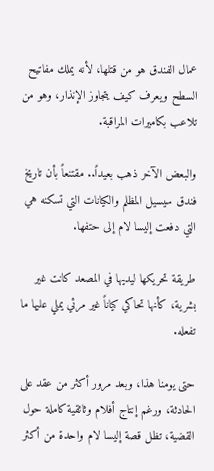عمال الفندق هو من قتلها، لأنه يملك مفاتيح السطح ويعرف كيف يتجاوز الإنذار، وهو من تلاعب بكاميرات المراقبة.

والبعض الآخر ذهب بعيداً.. مقتنعاً بأن تاريخ فندق سيسيل المظلم والكيانات التي تسكنه هي التي دفعت إليسا لام إلى حتفها.

طريقة تحريكها ليديها في المصعد كانت غير بشرية، كأنها تحاكي كياناً غير مرئي يملي عليها ما تفعله.

حتى يومنا هذا، وبعد مرور أكثر من عقد على الحادثة، ورغم إنتاج أفلام وثائقية كاملة حول القضية، تظل قصة إليسا لام واحدة من أكثر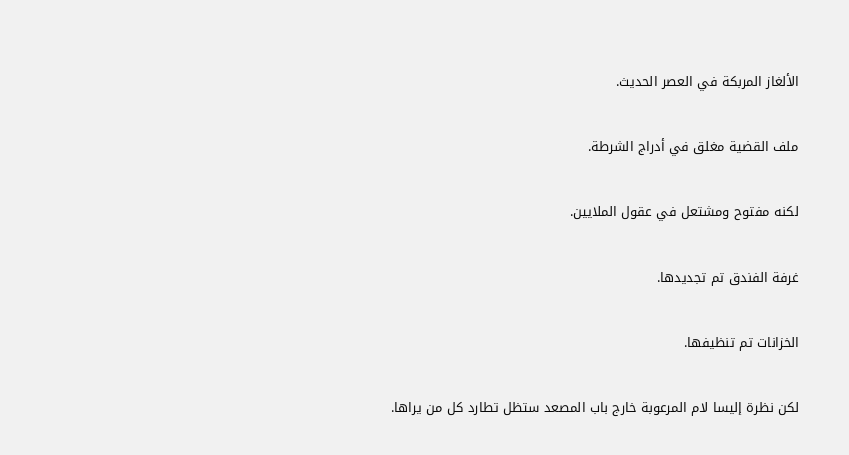الألغاز المربكة في العصر الحديث.

ملف القضية مغلق في أدراج الشرطة.

لكنه مفتوح ومشتعل في عقول الملايين.

غرفة الفندق تم تجديدها.

الخزانات تم تنظيفها.

لكن نظرة إليسا لام المرعوبة خارج باب المصعد ستظل تطارد كل من يراها.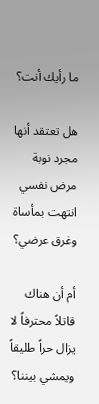ما رأيك أنت؟

هل تعتقد أنها مجرد نوبة مرض نفسي انتهت بمأساة وغرق عرضي؟

أم أن هناك قاتلاً محترفاً لا يزال حراً طليقاً ويمشي بيننا؟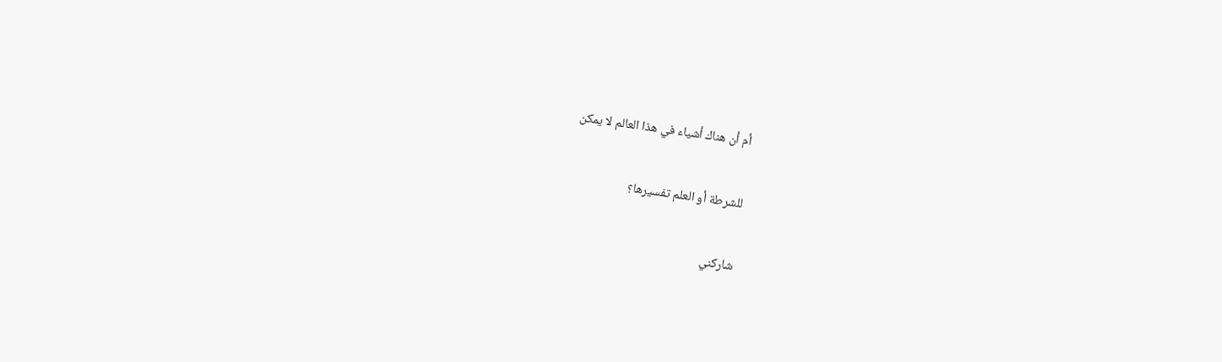أم أن هناك أشياء في هذا العالم لا يمكن

للشرطة أو العلم تفسيرها؟

شاركني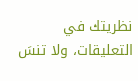نظريتك في التعليقات، ولا تنسَ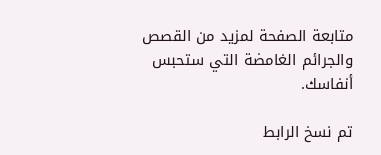متابعة الصفحة لمزيد من القصص والجرائم الغامضة التي ستحبس أنفاسك.

تم نسخ الرابط